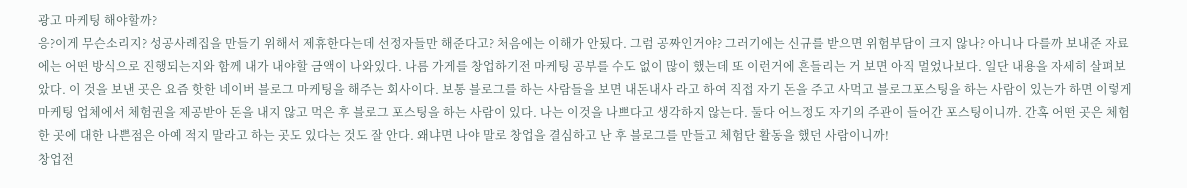광고 마케팅 해야할까?
응?이게 무슨소리지? 성공사례집을 만들기 위해서 제휴한다는데 선정자들만 해준다고? 처음에는 이해가 안됬다. 그럼 공짜인거야? 그러기에는 신규를 받으면 위험부담이 크지 않나? 아니나 다를까 보내준 자료에는 어떤 방식으로 진행되는지와 함께 내가 내야할 금액이 나와있다. 나름 가게를 창업하기전 마케팅 공부를 수도 없이 많이 했는데 또 이런거에 흔들리는 거 보면 아직 멀었나보다. 일단 내용을 자세히 살펴보았다. 이 것을 보낸 곳은 요즘 핫한 네이버 블로그 마케팅을 해주는 회사이다. 보통 블로그를 하는 사람들을 보면 내돈내사 라고 하여 직접 자기 돈을 주고 사먹고 블로그포스팅을 하는 사람이 있는가 하면 이렇게 마케팅 업체에서 체험권을 제공받아 돈을 내지 않고 먹은 후 블로그 포스팅을 하는 사람이 있다. 나는 이것을 나쁘다고 생각하지 않는다. 둘다 어느정도 자기의 주관이 들어간 포스팅이니까. 간혹 어떤 곳은 체험한 곳에 대한 나쁜점은 아예 적지 말라고 하는 곳도 있다는 것도 잘 안다. 왜냐면 나야 말로 창업을 결심하고 난 후 블로그를 만들고 체험단 활동을 했던 사람이니까!
창업전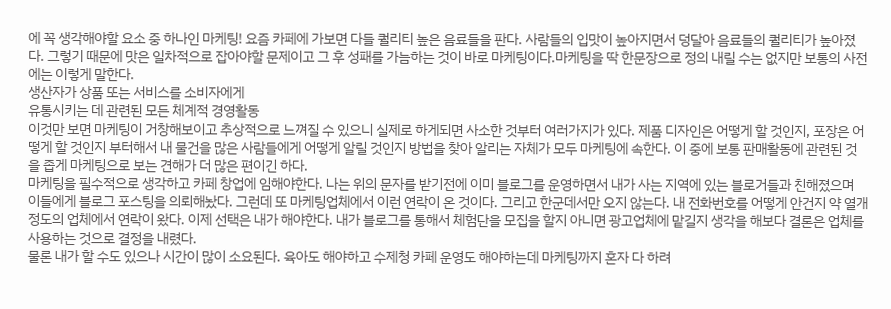에 꼭 생각해야할 요소 중 하나인 마케팅! 요즘 카페에 가보면 다들 퀄리티 높은 음료들을 판다. 사람들의 입맛이 높아지면서 덩달아 음료들의 퀄리티가 높아졌다. 그렇기 때문에 맛은 일차적으로 잡아야할 문제이고 그 후 성패를 가늠하는 것이 바로 마케팅이다.마케팅을 딱 한문장으로 정의 내릴 수는 없지만 보통의 사전에는 이렇게 말한다.
생산자가 상품 또는 서비스를 소비자에게
유통시키는 데 관련된 모든 체계적 경영활동
이것만 보면 마케팅이 거창해보이고 추상적으로 느껴질 수 있으니 실제로 하게되면 사소한 것부터 여러가지가 있다. 제품 디자인은 어떻게 할 것인지, 포장은 어떻게 할 것인지 부터해서 내 물건을 많은 사람들에게 어떻게 알릴 것인지 방법을 찾아 알리는 자체가 모두 마케팅에 속한다. 이 중에 보통 판매활동에 관련된 것을 좁게 마케팅으로 보는 견해가 더 많은 편이긴 하다.
마케팅을 필수적으로 생각하고 카페 창업에 임해야한다. 나는 위의 문자를 받기전에 이미 블로그를 운영하면서 내가 사는 지역에 있는 블로거들과 친해졌으며 이들에게 블로그 포스팅을 의뢰해놨다. 그런데 또 마케팅업체에서 이런 연락이 온 것이다. 그리고 한군데서만 오지 않는다. 내 전화번호를 어떻게 안건지 약 열개정도의 업체에서 연락이 왔다. 이제 선택은 내가 해야한다. 내가 블로그를 통해서 체험단을 모집을 할지 아니면 광고업체에 맡길지 생각을 해보다 결론은 업체를 사용하는 것으로 결정을 내렸다.
물론 내가 할 수도 있으나 시간이 많이 소요된다. 육아도 해야하고 수제청 카페 운영도 해야하는데 마케팅까지 혼자 다 하려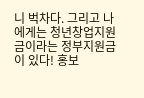니 벅차다. 그리고 나에게는 청년창업지원금이라는 정부지원금이 있다! 홍보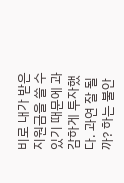비로 내가 받은 지원금을 쓸 수 있기 때문에 과감하게 투자했다. 과연 잘 될까? 하는 불안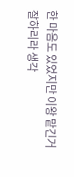한 마음도 있었지만 이왕 맡긴거 잘하리라 생각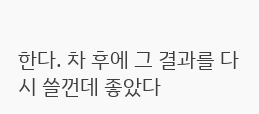한다. 차 후에 그 결과를 다시 쓸껀데 좋았다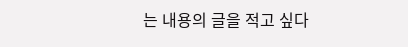는 내용의 글을 적고 싶다